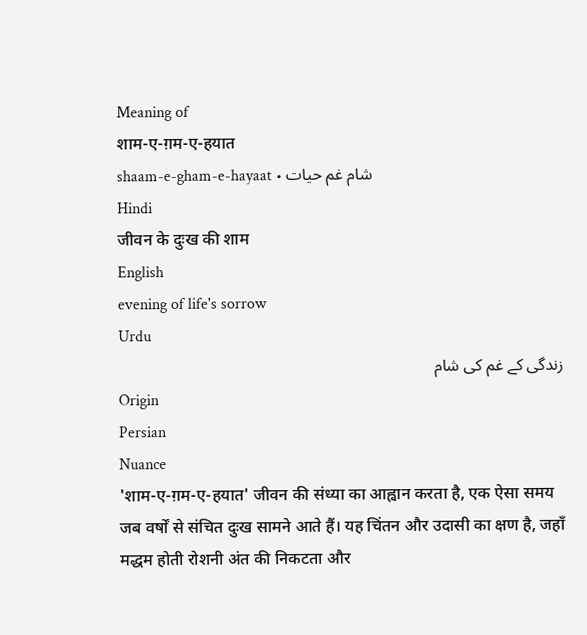Meaning of
शाम-ए-ग़म-ए-हयात
shaam-e-gham-e-hayaat • شام غم حیات
Hindi
जीवन के दुःख की शाम
English
evening of life's sorrow
Urdu
زندگی کے غم کی شام
Origin
Persian
Nuance
'शाम-ए-ग़म-ए-हयात' जीवन की संध्या का आह्वान करता है, एक ऐसा समय जब वर्षों से संचित दुःख सामने आते हैं। यह चिंतन और उदासी का क्षण है, जहाँ मद्धम होती रोशनी अंत की निकटता और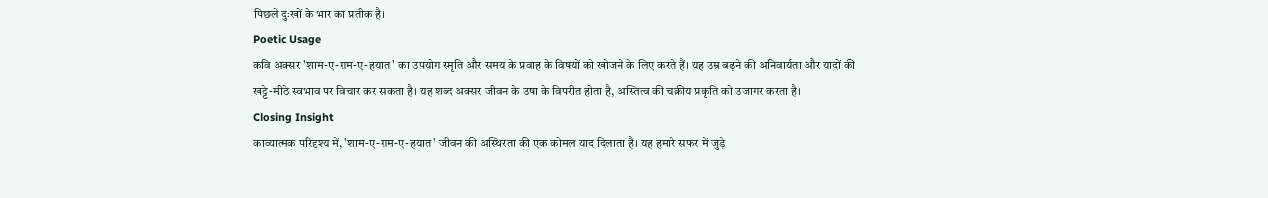पिछले दुःखों के भार का प्रतीक है।
Poetic Usage
कवि अक्सर 'शाम-ए-ग़म-ए-हयात' का उपयोग स्मृति और समय के प्रवाह के विषयों को खोजने के लिए करते हैं। यह उम्र बढ़ने की अनिवार्यता और यादों की खट्टे-मीठे स्वभाव पर विचार कर सकता है। यह शब्द अक्सर जीवन के उषा के विपरीत होता है, अस्तित्व की चक्रीय प्रकृति को उजागर करता है।
Closing Insight
काव्यात्मक परिदृश्य में, 'शाम-ए-ग़म-ए-हयात' जीवन की अस्थिरता की एक कोमल याद दिलाता है। यह हमारे सफर में जुड़े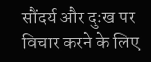सौंदर्य और दुःख पर विचार करने के लिए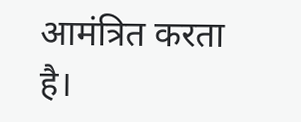आमंत्रित करता है।